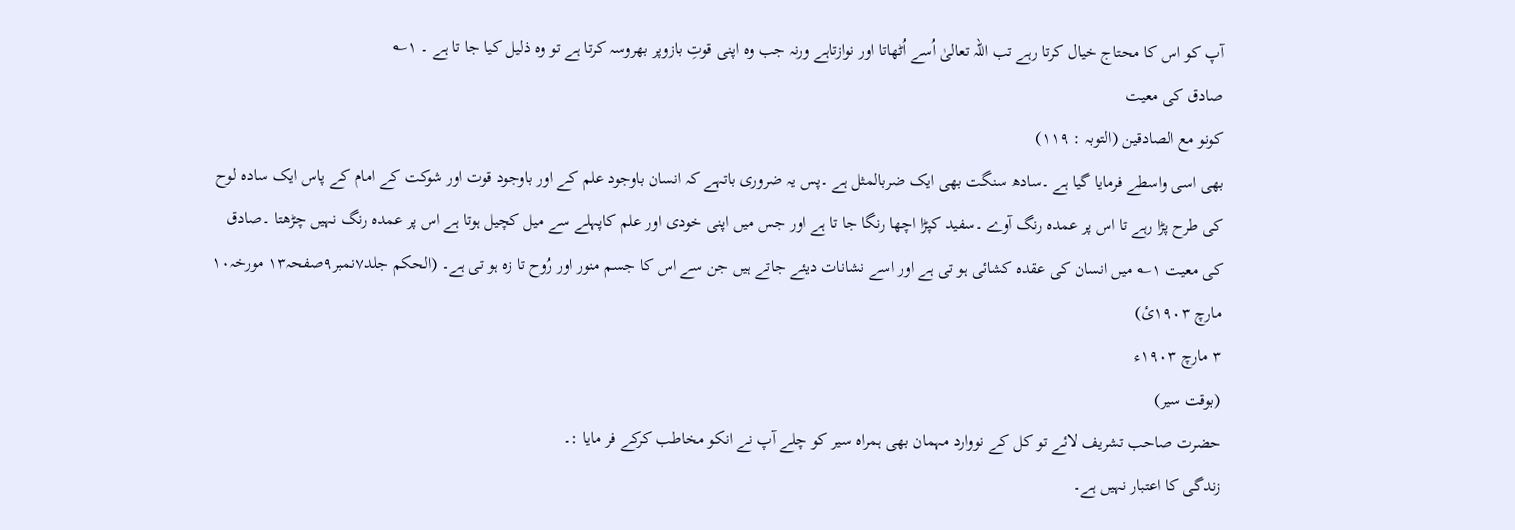آپ کو اس کا محتاج خیال کرتا رہے تب اللہ تعالیٰ اُسے اُٹھاتا اور نوازتاہے ورنہ جب وہ اپنی قوتِ بازوپر بھروسہ کرتا ہے تو وہ ذلیل کیا جا تا ہے ۔ ۱؎
صادق کی معیت
کونو مع الصادقین (التوبہ : ۱۱۹)
بھی اسی واسطے فرمایا گیا ہے ۔سادھ سنگت بھی ایک ضربالمثل ہے ۔پس یہ ضروری باتہے کہ انسان باوجود علم کے اور باوجود قوت اور شوکت کے امام کے پاس ایک سادہ لوح کی طرح پڑا رہے تا اس پر عمدہ رنگ آوے ۔سفید کپڑا اچھا رنگا جا تا ہے اور جس میں اپنی خودی اور علم کاپہلے سے میل کچیل ہوتا ہے اس پر عمدہ رنگ نہیں چڑھتا ۔صادق کی معیت ۱؎ میں انسان کی عقدہ کشائی ہو تی ہے اور اسے نشانات دیئے جاتے ہیں جن سے اس کا جسم منور اور رُوح تا زہ ہو تی ہے۔ (الحکم جلد۷نمبر۹صفحہ۱۳ مورخہ۱۰ مارچ ۱۹۰۳ئ)
۳ مارچ ۱۹۰۳ء
(بوقت سیر)
حضرت صاحب تشریف لائے تو کل کے نووارد مہمان بھی ہمراہ سیر کو چلے آپ نے انکو مخاطب کرکے فر مایا :۔
زندگی کا اعتبار نہیں ہے۔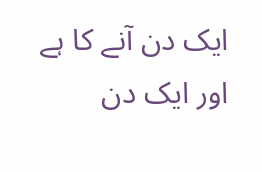ایک دن آنے کا ہے اور ایک دن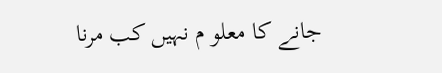جانے کا معلو م نہیں کب مرنا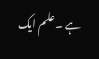ہے ۔علم ایک